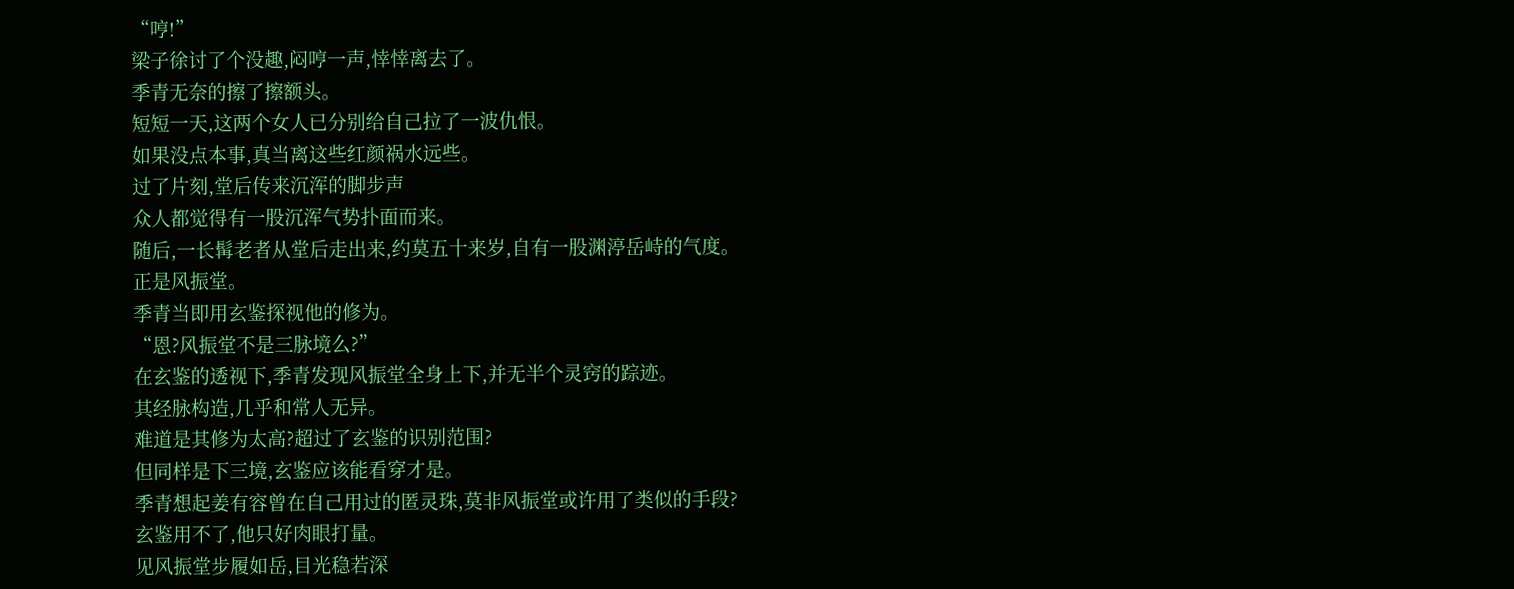“哼!”
梁子徐讨了个没趣,闷哼一声,悻悻离去了。
季青无奈的擦了擦额头。
短短一天,这两个女人已分别给自己拉了一波仇恨。
如果没点本事,真当离这些红颜祸水远些。
过了片刻,堂后传来沉浑的脚步声
众人都觉得有一股沉浑气势扑面而来。
随后,一长髯老者从堂后走出来,约莫五十来岁,自有一股渊渟岳峙的气度。
正是风振堂。
季青当即用玄鉴探视他的修为。
“恩?风振堂不是三脉境么?”
在玄鉴的透视下,季青发现风振堂全身上下,并无半个灵窍的踪迹。
其经脉构造,几乎和常人无异。
难道是其修为太高?超过了玄鉴的识别范围?
但同样是下三境,玄鉴应该能看穿才是。
季青想起姜有容曾在自己用过的匿灵珠,莫非风振堂或许用了类似的手段?
玄鉴用不了,他只好肉眼打量。
见风振堂步履如岳,目光稳若深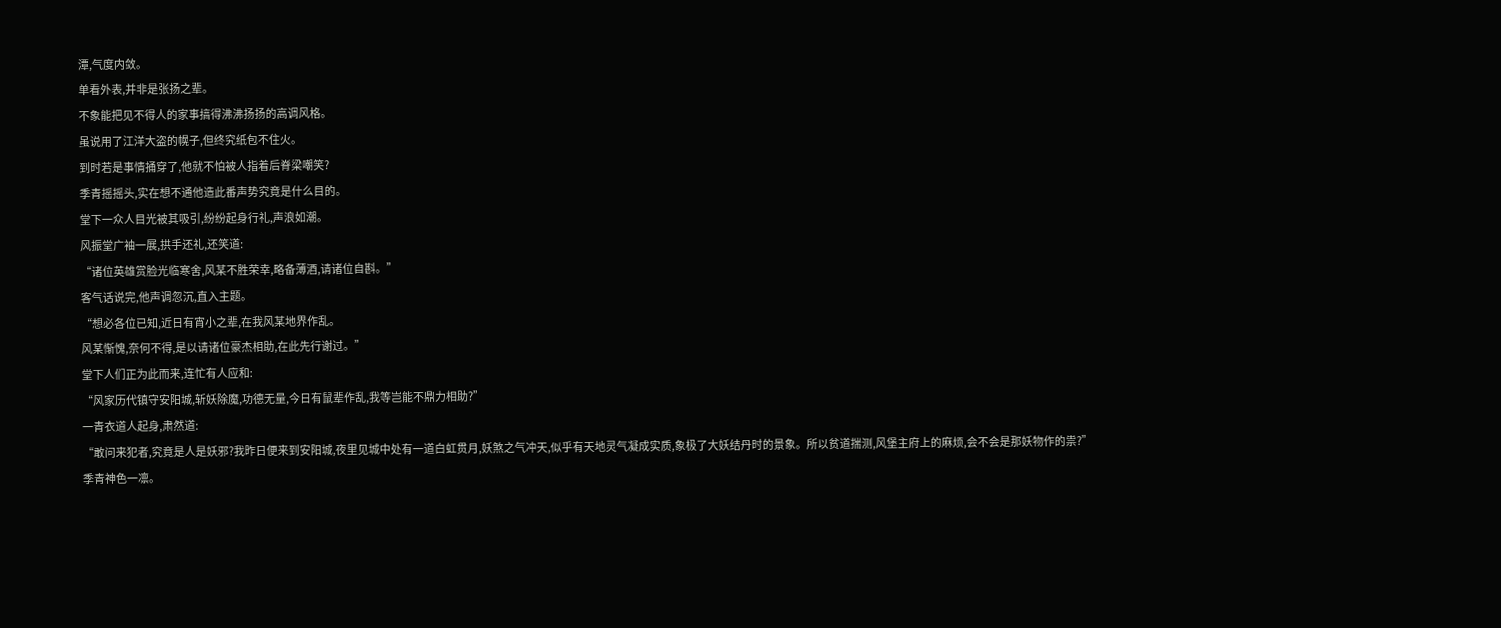潭,气度内敛。
单看外表,并非是张扬之辈。
不象能把见不得人的家事搞得沸沸扬扬的高调风格。
虽说用了江洋大盗的幌子,但终究纸包不住火。
到时若是事情捅穿了,他就不怕被人指着后脊梁嘲笑?
季青摇摇头,实在想不通他造此番声势究竟是什么目的。
堂下一众人目光被其吸引,纷纷起身行礼,声浪如潮。
风振堂广袖一展,拱手还礼,还笑道:
“诸位英雄赏脸光临寒舍,风某不胜荣幸,略备薄酒,请诸位自斟。”
客气话说完,他声调忽沉,直入主题。
“想必各位已知,近日有宵小之辈,在我风某地界作乱。
风某惭愧,奈何不得,是以请诸位豪杰相助,在此先行谢过。”
堂下人们正为此而来,连忙有人应和:
“风家历代镇守安阳城,斩妖除魔,功德无量,今日有鼠辈作乱,我等岂能不鼎力相助?”
一青衣道人起身,肃然道:
“敢问来犯者,究竟是人是妖邪?我昨日便来到安阳城,夜里见城中处有一道白虹贯月,妖煞之气冲天,似乎有天地灵气凝成实质,象极了大妖结丹时的景象。所以贫道揣测,风堡主府上的麻烦,会不会是那妖物作的祟?”
季青神色一凛。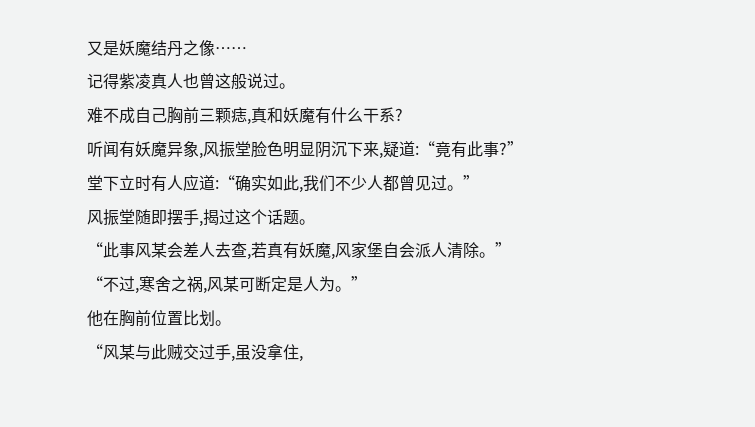又是妖魔结丹之像……
记得紫凌真人也曾这般说过。
难不成自己胸前三颗痣,真和妖魔有什么干系?
听闻有妖魔异象,风振堂脸色明显阴沉下来,疑道:“竟有此事?”
堂下立时有人应道:“确实如此,我们不少人都曾见过。”
风振堂随即摆手,揭过这个话题。
“此事风某会差人去查,若真有妖魔,风家堡自会派人清除。”
“不过,寒舍之祸,风某可断定是人为。”
他在胸前位置比划。
“风某与此贼交过手,虽没拿住,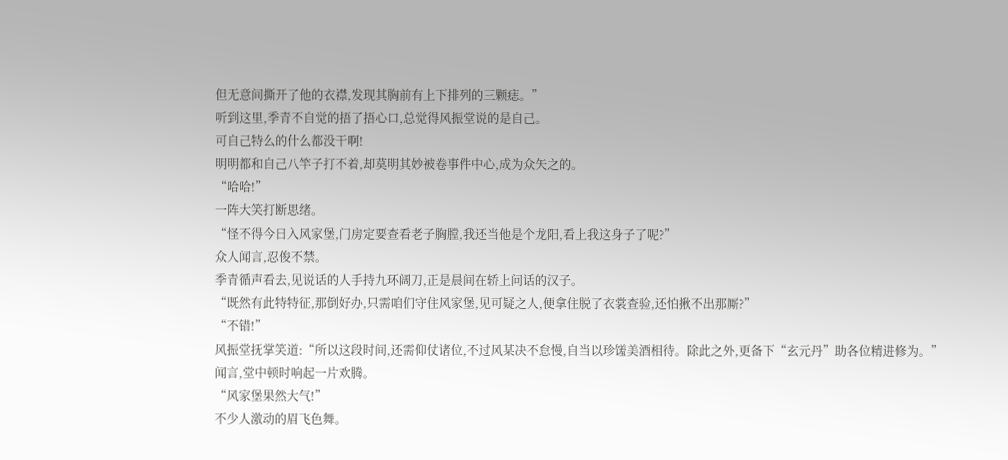但无意间撕开了他的衣襟,发现其胸前有上下排列的三颗痣。”
听到这里,季青不自觉的捂了捂心口,总觉得风振堂说的是自己。
可自己特么的什么都没干啊!
明明都和自己八竿子打不着,却莫明其妙被卷事件中心,成为众矢之的。
“哈哈!”
一阵大笑打断思绪。
“怪不得今日入风家堡,门房定要查看老子胸膛,我还当他是个龙阳,看上我这身子了呢?”
众人闻言,忍俊不禁。
季青循声看去,见说话的人手持九环阔刀,正是晨间在轿上问话的汉子。
“既然有此特特征,那倒好办,只需咱们守住风家堡,见可疑之人,便拿住脱了衣裳查验,还怕揪不出那厮?”
“不错!”
风振堂抚掌笑道:“所以这段时间,还需仰仗诸位,不过风某决不怠慢,自当以珍馐美酒相待。除此之外,更备下“玄元丹”助各位精进修为。”
闻言,堂中顿时响起一片欢腾。
“风家堡果然大气!”
不少人激动的眉飞色舞。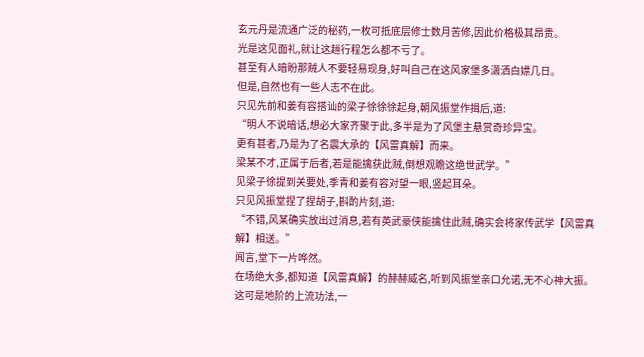玄元丹是流通广泛的秘药,一枚可抵底层修士数月苦修,因此价格极其昂贵。
光是这见面礼,就让这趟行程怎么都不亏了。
甚至有人暗盼那贼人不要轻易现身,好叫自己在这风家堡多潇洒白嫖几日。
但是,自然也有一些人志不在此。
只见先前和姜有容搭讪的梁子徐徐徐起身,朝风振堂作揖后,道:
“明人不说暗话,想必大家齐聚于此,多半是为了风堡主悬赏奇珍异宝。
更有甚者,乃是为了名震大承的【风雷真解】而来。
梁某不才,正属于后者,若是能擒获此贼,倒想观瞻这绝世武学。”
见梁子徐提到关要处,季青和姜有容对望一眼,竖起耳朵。
只见风振堂捏了捏胡子,斟酌片刻,道:
“不错,风某确实放出过消息,若有英武豪侠能擒住此贼,确实会将家传武学【风雷真解】相送。”
闻言,堂下一片哗然。
在场绝大多,都知道【风雷真解】的赫赫威名,听到风振堂亲口允诺,无不心神大振。
这可是地阶的上流功法,一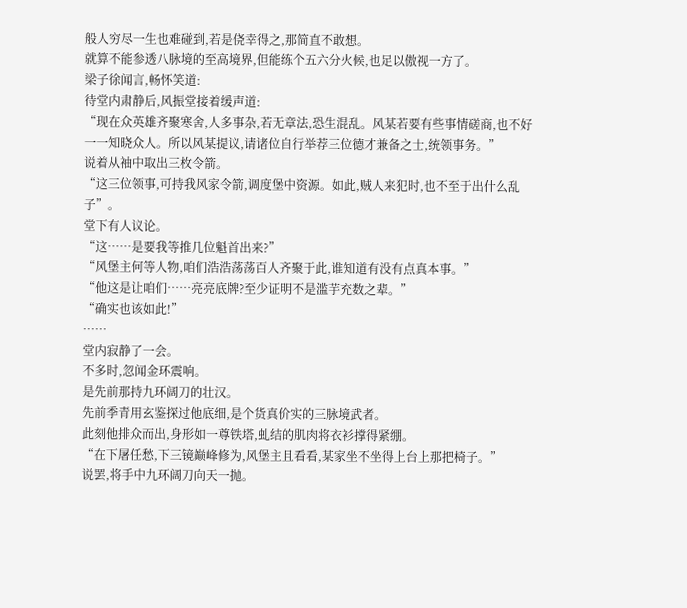般人穷尽一生也难碰到,若是侥幸得之,那简直不敢想。
就算不能参透八脉境的至高境界,但能练个五六分火候,也足以傲视一方了。
梁子徐闻言,畅怀笑道:
待堂内肃静后,风振堂接着缓声道:
“现在众英雄齐聚寒舍,人多事杂,若无章法,恐生混乱。风某若要有些事情磋商,也不好一一知晓众人。所以风某提议,请诸位自行举荐三位德才兼备之士,统领事务。”
说着从袖中取出三枚令箭。
“这三位领事,可持我风家令箭,调度堡中资源。如此,贼人来犯时,也不至于出什么乱子”。
堂下有人议论。
“这……是要我等推几位魁首出来?”
“风堡主何等人物,咱们浩浩荡荡百人齐聚于此,谁知道有没有点真本事。”
“他这是让咱们……亮亮底牌?至少证明不是滥芋充数之辈。”
“确实也该如此!”
……
堂内寂静了一会。
不多时,忽闻金环震响。
是先前那持九环阔刀的壮汉。
先前季青用玄鉴探过他底细,是个货真价实的三脉境武者。
此刻他排众而出,身形如一尊铁塔,虬结的肌肉将衣衫撑得紧绷。
“在下屠任愁,下三镜巅峰修为,风堡主且看看,某家坐不坐得上台上那把椅子。”
说罢,将手中九环阔刀向天一抛。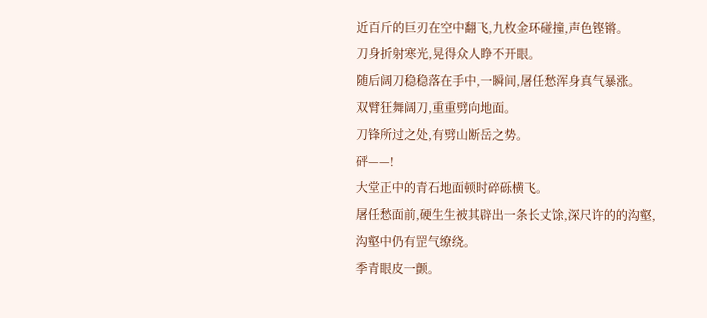近百斤的巨刃在空中翻飞,九枚金环碰撞,声色铿锵。
刀身折射寒光,晃得众人睁不开眼。
随后阔刀稳稳落在手中,一瞬间,屠任愁浑身真气暴涨。
双臂狂舞阔刀,重重劈向地面。
刀锋所过之处,有劈山断岳之势。
砰——!
大堂正中的青石地面顿时碎砾横飞。
屠任愁面前,硬生生被其辟出一条长丈馀,深尺许的的沟壑,沟壑中仍有罡气缭绕。
季青眼皮一颤。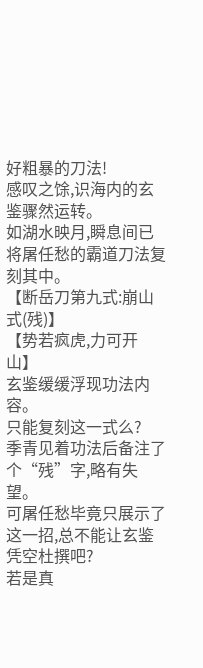好粗暴的刀法!
感叹之馀,识海内的玄鉴骤然运转。
如湖水映月,瞬息间已将屠任愁的霸道刀法复刻其中。
【断岳刀第九式:崩山式(残)】
【势若疯虎,力可开山】
玄鉴缓缓浮现功法内容。
只能复刻这一式么?
季青见着功法后备注了个“残”字,略有失望。
可屠任愁毕竟只展示了这一招,总不能让玄鉴凭空杜撰吧?
若是真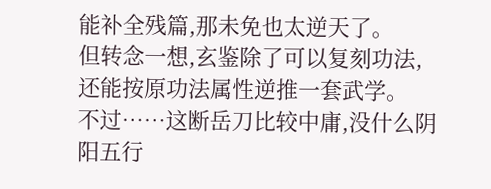能补全残篇,那未免也太逆天了。
但转念一想,玄鉴除了可以复刻功法,还能按原功法属性逆推一套武学。
不过……这断岳刀比较中庸,没什么阴阳五行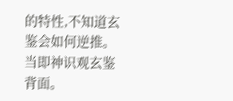的特性,不知道玄鉴会如何逆推。
当即神识观玄鉴背面。